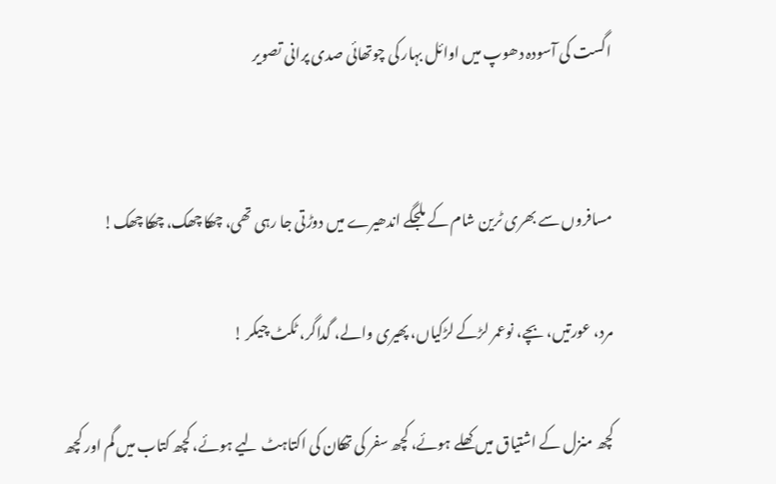اگست کی آسودہ دھوپ میں اوائل بہار کی چوتھائی صدی پرانی تصویر


مسافروں سے بھری ٹرین شام کے ملجگے اندھیرے میں دوڑتی جا رہی تھی، چھکا چھک، چھکا چھک!

مرد، عورتیں، بچے، نوعمر لڑکے لڑکیاں، پھیری والے، گداگر، ٹکٹ چیکر !

کچھ منزل کے اشتیاق میں کھلے ہوئے، کچھ سفر کی تھکان کی اکتاہٹ لیے ہوئے، کچھ کتاب میں گم اور کچھ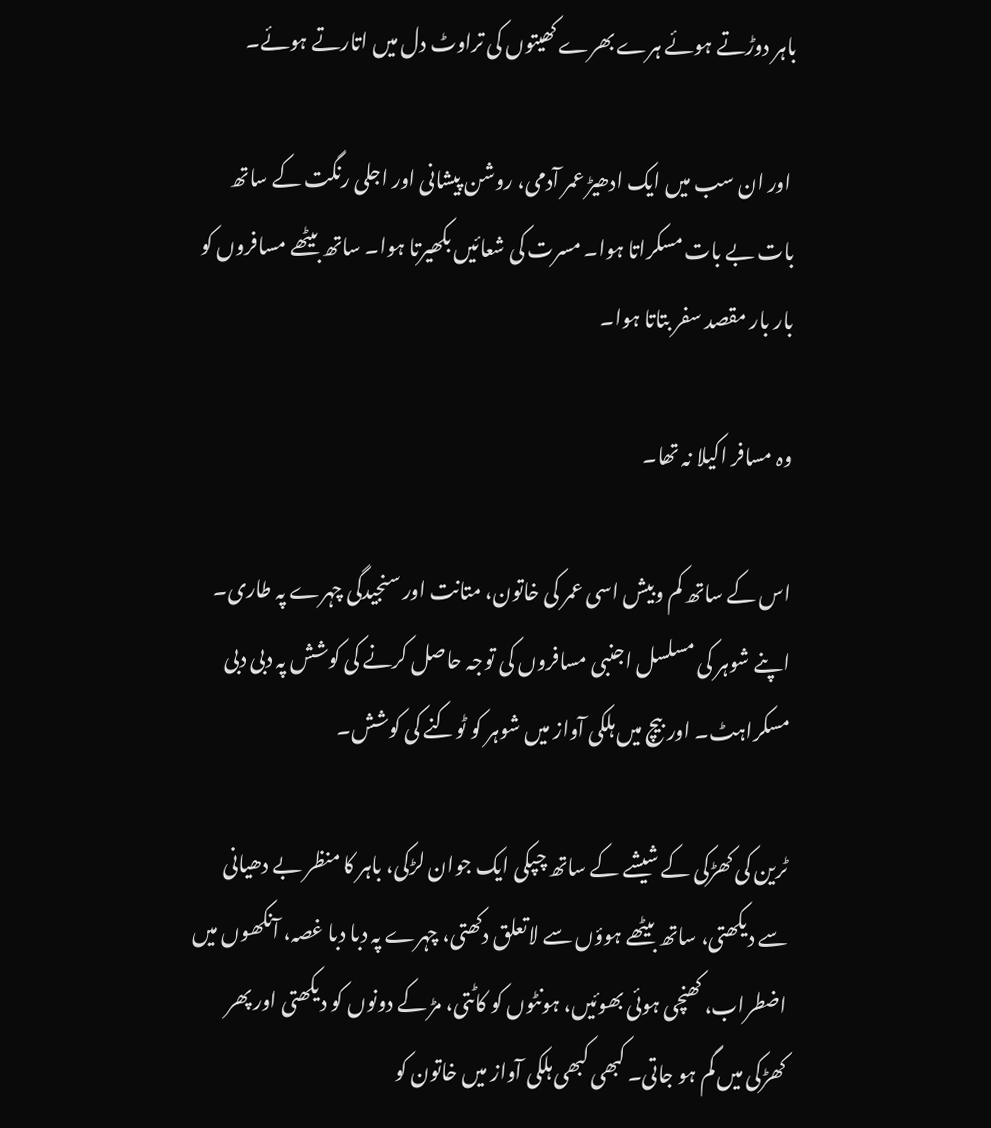باہر دوڑتے ہوئے ہرے بھرے کھیتوں کی تراوٹ دل میں اتارتے ہوئے۔

 اور ان سب میں ایک ادھیڑ عمر آدمی، روشن پیشانی اور اجلی رنگت کے ساتھ بات بے بات مسکراتا ہوا۔ مسرت کی شعائیں بکھیرتا ہوا۔ ساتھ بیٹھے مسافروں کو بار بار مقصد سفر بتاتا ہوا۔

وہ مسافر اکیلا نہ تھا۔

اس کے ساتھ کم وبیش اسی عمر کی خاتون، متانت اور سنجیدگی چہرے پہ طاری۔ اپنے شوہر کی مسلسل اجنبی مسافروں کی توجہ حاصل کرنے کی کوشش پہ دبی دبی مسکراہٹ۔ اور بیچ میں ہلکی آواز میں شوہر کو ٹوکنے کی کوشش۔

ٹرین کی کھڑکی کے شیشے کے ساتھ چپکی ایک جوان لڑکی، باہر کا منظر بے دھیانی سے دیکھتی، ساتھ بیٹھے ہوؤں سے لاتعلق دکھتی، چہرے پہ دبا دبا غصہ، آنکھوں میں اضطراب، کھنچی ہوئی بھوئیں، ہونٹوں کو کاٹتی، مڑ کے دونوں کو دیکھتی اور پھر کھڑکی میں گم ہو جاتی۔ کبھی کبھی ہلکی آواز میں خاتون کو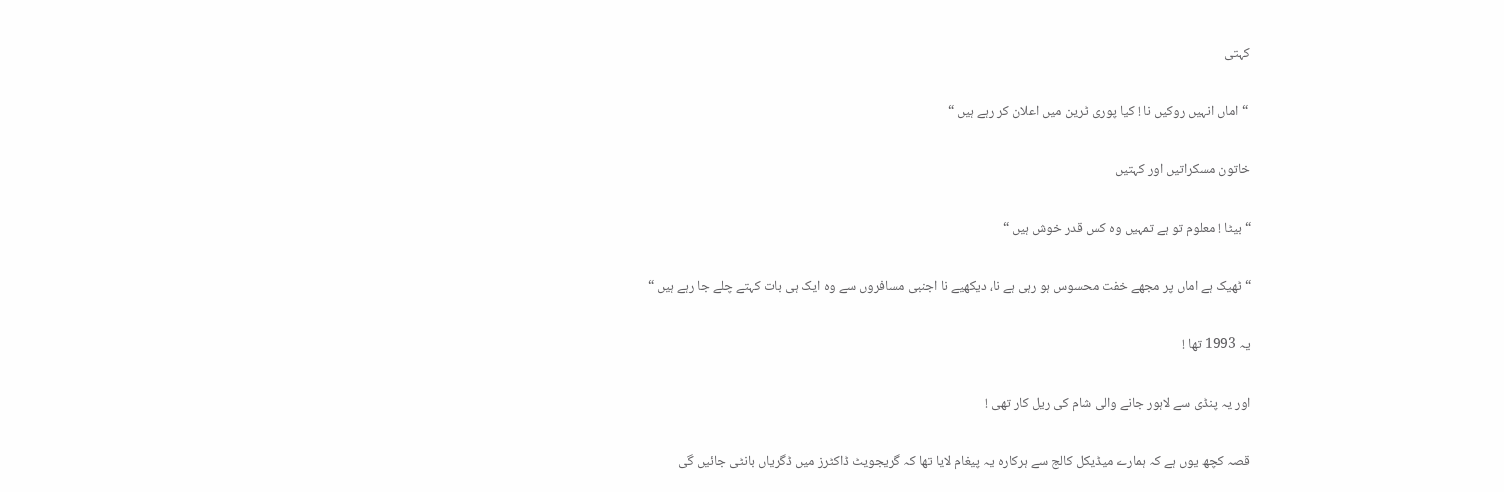کہتی

 “ اماں انہیں روکیں نا ! کیا پوری ٹرین میں اعلان کر رہے ہیں “

خاتون مسکراتیں اور کہتیں

“ بیٹا ! معلوم تو ہے تمہیں وہ کس قدر خوش ہیں “

“ ٹھیک ہے اماں پر مجھے خفت محسوس ہو رہی ہے نا، دیکھیے نا اجنبی مسافروں سے وہ ایک ہی بات کہتے چلے جا رہے ہیں “

یہ 1993 تھا !

اور یہ پنڈی سے لاہور جانے والی شام کی ریل کار تھی !

قصہ کچھ یوں ہے کہ ہمارے میڈیکل کالج سے ہرکارہ یہ پیغام لایا تھا کہ گریجویٹ ڈاکٹرز میں ڈگریاں بانٹی جائیں گی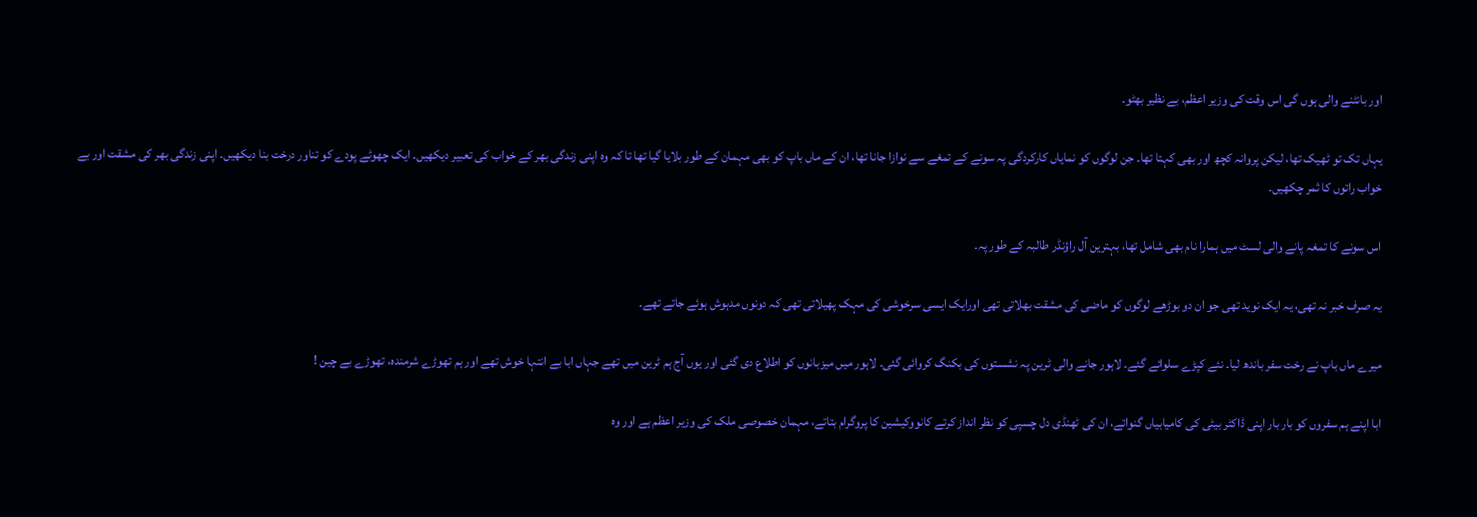اور بانٹنے والی ہوں گی اس وقت کی وزیر اعظم، بے نظیر بھٹو۔

یہاں تک تو ٹھیک تھا، لیکن پروانہ کچھ اور بھی کہتا تھا۔ جن لوگوں کو نمایاں کارکردگی پہ سونے کے تمغے سے نوازا جانا تھا، ان کے ماں باپ کو بھی مہمان کے طور بلایا گیا تھا تا کہ وہ اپنی زندگی بھر کے خواب کی تعبیر دیکھیں۔ ایک چھوٹے پودے کو تناور درخت بنا دیکھیں۔ اپنی زندگی بھر کی مشقت اور بے خواب راتوں کا ثمر چکھیں۔

اس سونے کا تمغہ پانے والی لسٹ میں ہمارا نام بھی شامل تھا، بہترین آل راؤنڈر طالبہ کے طور پہ۔

یہ صرف خبر نہ تھی، یہ ایک نوید تھی جو ان دو بوڑھے لوگوں کو ماضی کی مشقت بھلاتی تھی اورایک ایسی سرخوشی کی مہک پھیلاتی تھی کہ دونوں مدہوش ہوئے جاتے تھے۔

میرے ماں باپ نے رخت سفر باندھ لیا۔ نئے کپڑے سلوائے گئے۔ لاہور جانے والی ٹرین پہ نشستوں کی بکنگ کروائی گئی۔ لاہور میں میزبانوں کو اطلاع دی گئی اور یوں آج ہم ٹرین میں تھے جہاں ابا بے انتہا خوش تھے اور ہم تھوڑے شرمندہ، تھوڑے بے چین !

ابا اپنے ہم سفروں کو بار بار اپنی ڈاکٹر بیٹی کی کامیابیاں گنواتے، ان کی ٹھنڈی دل چسپی کو نظر انداز کرتے کانووکیشین کا پروگرام بتاتے، مہمان خصوصی ملک کی وزیر اعظم ہے اور وہ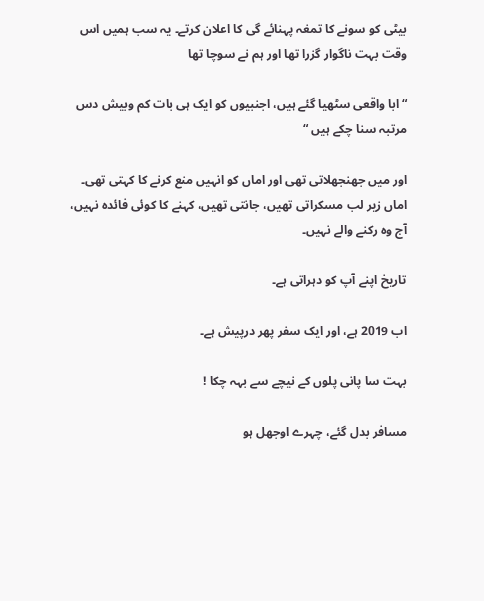بیٹی کو سونے کا تمغہ پہنائے گی کا اعلان کرتے۔ یہ سب ہمیں اس وقت بہت ناگوار گزرا تھا اور ہم نے سوچا تھا

“ ابا واقعی سٹھیا گئے ہیں، اجنبیوں کو ایک ہی بات کم وبیش دس مرتبہ سنا چکے ہیں “

اور میں جھنجھلاتی تھی اور اماں کو انہیں منع کرنے کا کہتی تھی۔ اماں زیر لب مسکراتی تھیں، جانتی تھیں، کہنے کا کوئی فائدہ نہیں، آج وہ رکنے والے نہیں۔

تاریخ اپنے آپ کو دہراتی ہے۔

اب 2019 ہے، اور ایک سفر پھر درپیش ہے۔

بہت سا پانی پلوں کے نیچے سے بہہ چکا !

مسافر بدل گئے، چہرے اوجھل ہو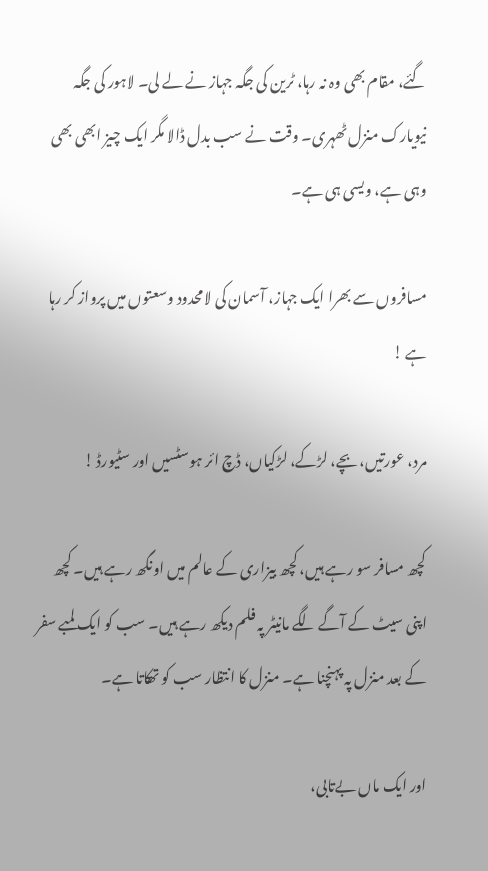گئے، مقام بھی وہ نہ رہا، ٹرین کی جگہ جہاز نے لے لی۔ لاہور کی جگہ نیویارک منزل ٹھہری۔ وقت نے سب بدل ڈالا مگر ایک چیز ابھی بھی وہی ہے، ویسی ہی ہے۔

مسافروں سے بھرا ایک جہاز، آسمان کی لامحدود وسعتوں میں پرواز کر رہا ہے !

مرد، عورتیں، بچے، لڑکے، لڑکیاں، ڈچ ائر ہوسٹسیں اور سٹیورڈ !

کچھ مسافر سو رہے ہیں، کچھ بیزاری کے عالم میں اونگھ رہے ہیں۔ کچھ اپنی سیٹ کے آگے لگے مانیٹر پہ فلم دیکھ رہے ہیں۔ سب کو ایک لمبے سفر کے بعد منزل پہ پہنچنا ہے۔ منزل کا انتظار سب کو تھکاتا ہے۔

اور ایک ماں بےتابی،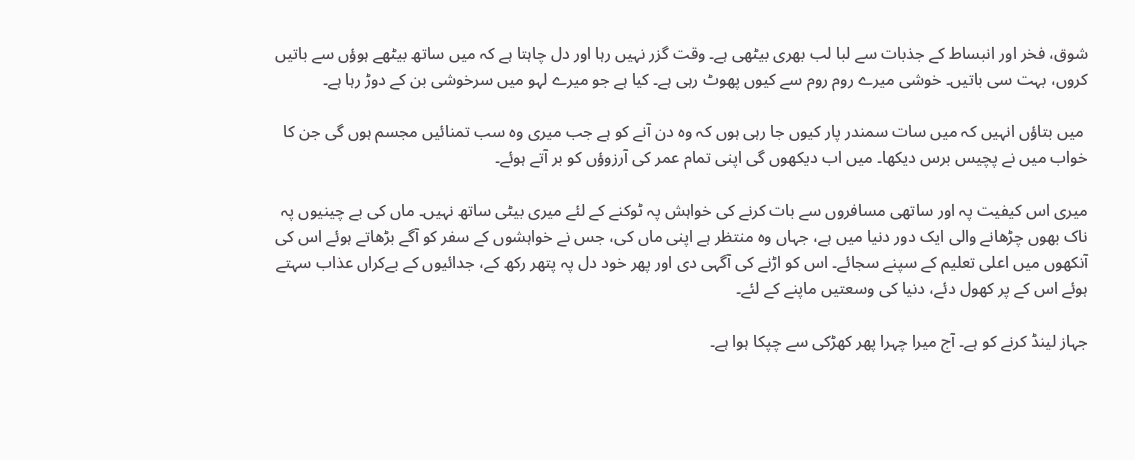شوق، فخر اور انبساط کے جذبات سے لبا لب بھری بیٹھی ہے۔ وقت گزر نہیں رہا اور دل چاہتا ہے کہ میں ساتھ بیٹھے ہوؤں سے باتیں کروں، بہت سی باتیں۔ خوشی میرے روم روم سے کیوں پھوٹ رہی ہے۔ کیا ہے جو میرے لہو میں سرخوشی بن کے دوڑ رہا ہے۔

 میں بتاؤں انہیں کہ میں سات سمندر پار کیوں جا رہی ہوں کہ وہ دن آنے کو ہے جب میری وہ سب تمنائیں مجسم ہوں گی جن کا خواب میں نے پچیس برس دیکھا۔ میں اب دیکھوں گی اپنی تمام عمر کی آرزوؤں کو بر آتے ہوئے۔

میری اس کیفیت پہ اور ساتھی مسافروں سے بات کرنے کی خواہش پہ ٹوکنے کے لئے میری بیٹی ساتھ نہیں۔ ماں کی بے چینیوں پہ ناک بھوں چڑھانے والی ایک دور دنیا میں ہے، جہاں وہ منتظر ہے اپنی ماں کی، جس نے خواہشوں کے سفر کو آگے بڑھاتے ہوئے اس کی آنکھوں میں اعلی تعلیم کے سپنے سجائے۔ اس کو اڑنے کی آگہی دی اور پھر خود دل پہ پتھر رکھ کے، جدائیوں کے بےکراں عذاب سہتے ہوئے اس کے پر کھول دئے، دنیا کی وسعتیں ماپنے کے لئے۔

جہاز لینڈ کرنے کو ہے۔ آج میرا چہرا پھر کھڑکی سے چپکا ہوا ہے۔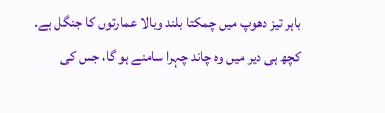باہر تیز دھوپ میں چمکتا بلند وبالا عمارتوں کا جنگل ہے۔ کچھ ہی دیر میں وہ چاند چہرا سامنے ہو گا، جس کی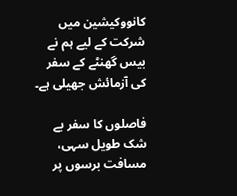کانووکیشین میں شرکت کے لیے ہم نے بیس گھنٹے کے سفر کی آزمائش جھیلی ہے۔

فاصلوں کا سفر بے شک طویل سہی، مسافت برسوں پر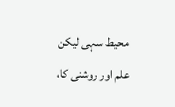محیط سہی لیکن علم اور روشنی کا،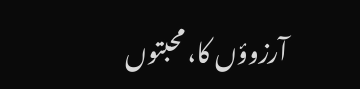آرزوؤں کا، محبتوں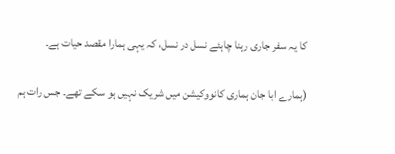کا یہ سفر جاری رہنا چاہئے نسل در نسل، کہ یہی ہمارا مقصد حیات ہے۔

(ہمارے ابا جان ہماری کانووکیشن میں شریک نہیں ہو سکے تھے۔ جس رات ہم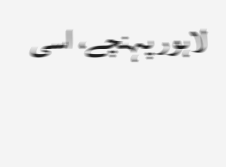لاہور پہنچے، اسی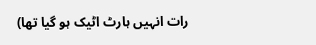رات انہیں ہارٹ اٹیک ہو گیا تھا)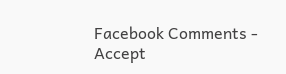Facebook Comments - Accept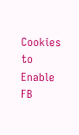Cookies to Enable FB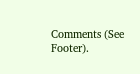Comments (See Footer).